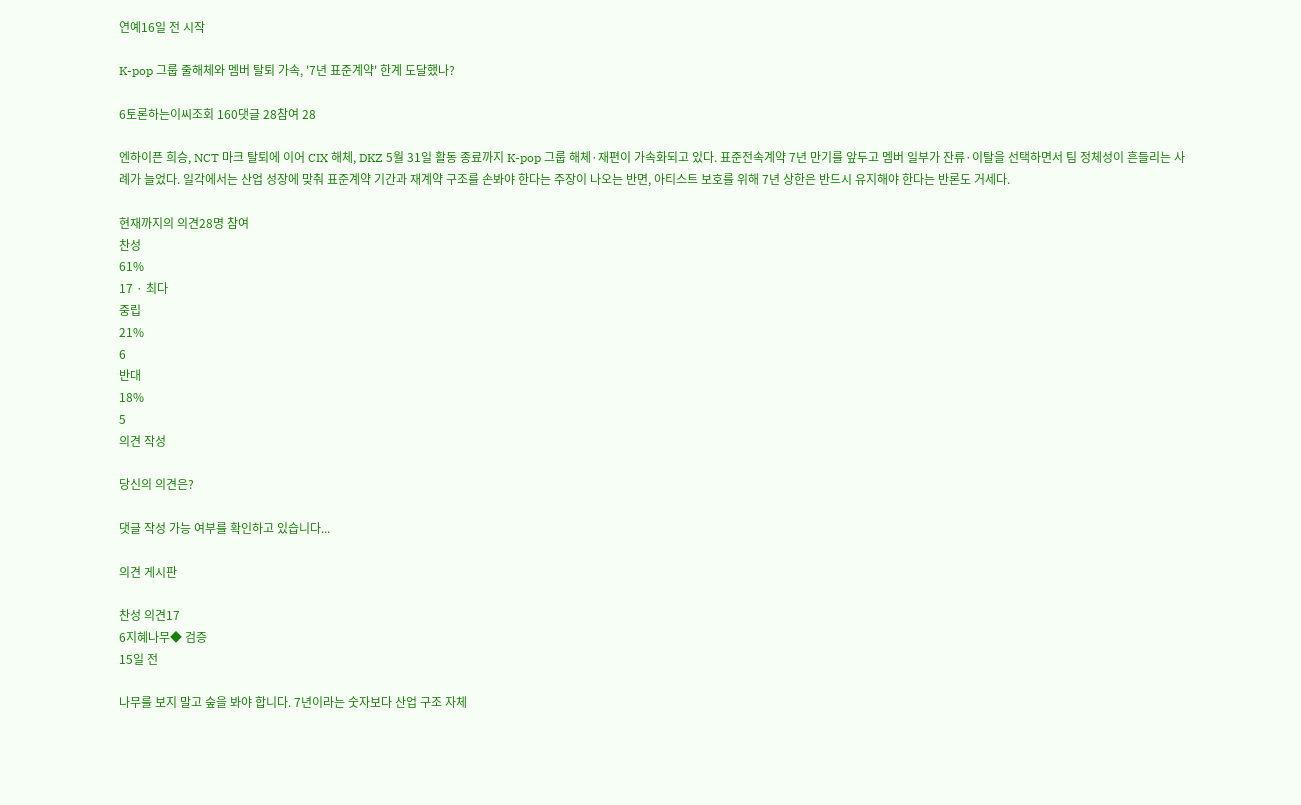연예16일 전 시작

K-pop 그룹 줄해체와 멤버 탈퇴 가속, '7년 표준계약' 한계 도달했나?

6토론하는이씨조회 160댓글 28참여 28

엔하이픈 희승, NCT 마크 탈퇴에 이어 CIX 해체, DKZ 5월 31일 활동 종료까지 K-pop 그룹 해체·재편이 가속화되고 있다. 표준전속계약 7년 만기를 앞두고 멤버 일부가 잔류·이탈을 선택하면서 팀 정체성이 흔들리는 사례가 늘었다. 일각에서는 산업 성장에 맞춰 표준계약 기간과 재계약 구조를 손봐야 한다는 주장이 나오는 반면, 아티스트 보호를 위해 7년 상한은 반드시 유지해야 한다는 반론도 거세다.

현재까지의 의견28명 참여
찬성
61%
17 · 최다
중립
21%
6
반대
18%
5
의견 작성

당신의 의견은?

댓글 작성 가능 여부를 확인하고 있습니다...

의견 게시판

찬성 의견17
6지혜나무◆ 검증
15일 전

나무를 보지 말고 숲을 봐야 합니다. 7년이라는 숫자보다 산업 구조 자체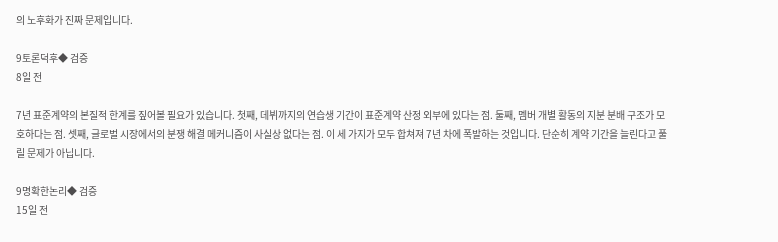의 노후화가 진짜 문제입니다.

9토론덕후◆ 검증
8일 전

7년 표준계약의 본질적 한계를 짚어볼 필요가 있습니다. 첫째, 데뷔까지의 연습생 기간이 표준계약 산정 외부에 있다는 점. 둘째, 멤버 개별 활동의 지분 분배 구조가 모호하다는 점. 셋째, 글로벌 시장에서의 분쟁 해결 메커니즘이 사실상 없다는 점. 이 세 가지가 모두 합쳐져 7년 차에 폭발하는 것입니다. 단순히 계약 기간을 늘린다고 풀릴 문제가 아닙니다.

9명확한논리◆ 검증
15일 전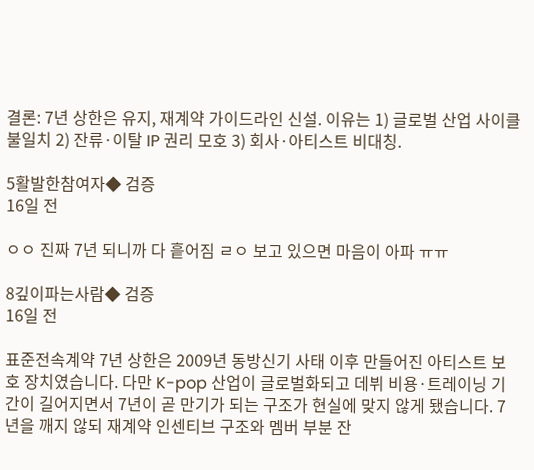결론: 7년 상한은 유지, 재계약 가이드라인 신설. 이유는 1) 글로벌 산업 사이클 불일치 2) 잔류·이탈 IP 권리 모호 3) 회사·아티스트 비대칭.

5활발한참여자◆ 검증
16일 전

ㅇㅇ 진짜 7년 되니까 다 흩어짐 ㄹㅇ 보고 있으면 마음이 아파 ㅠㅠ

8깊이파는사람◆ 검증
16일 전

표준전속계약 7년 상한은 2009년 동방신기 사태 이후 만들어진 아티스트 보호 장치였습니다. 다만 K-pop 산업이 글로벌화되고 데뷔 비용·트레이닝 기간이 길어지면서 7년이 곧 만기가 되는 구조가 현실에 맞지 않게 됐습니다. 7년을 깨지 않되 재계약 인센티브 구조와 멤버 부분 잔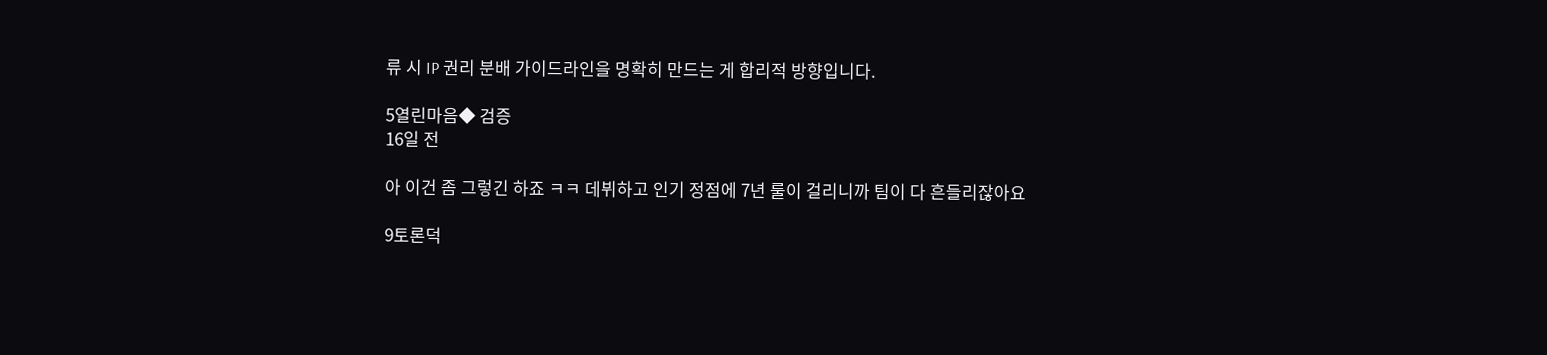류 시 IP 권리 분배 가이드라인을 명확히 만드는 게 합리적 방향입니다.

5열린마음◆ 검증
16일 전

아 이건 좀 그렇긴 하죠 ㅋㅋ 데뷔하고 인기 정점에 7년 룰이 걸리니까 팀이 다 흔들리잖아요

9토론덕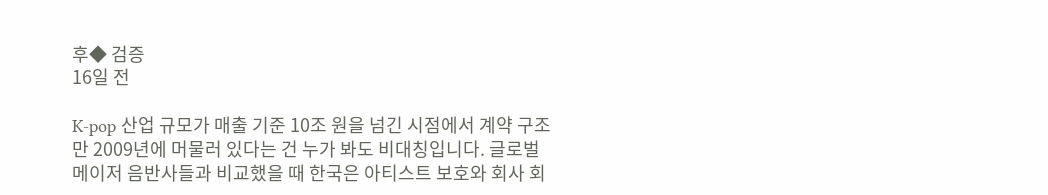후◆ 검증
16일 전

K-pop 산업 규모가 매출 기준 10조 원을 넘긴 시점에서 계약 구조만 2009년에 머물러 있다는 건 누가 봐도 비대칭입니다. 글로벌 메이저 음반사들과 비교했을 때 한국은 아티스트 보호와 회사 회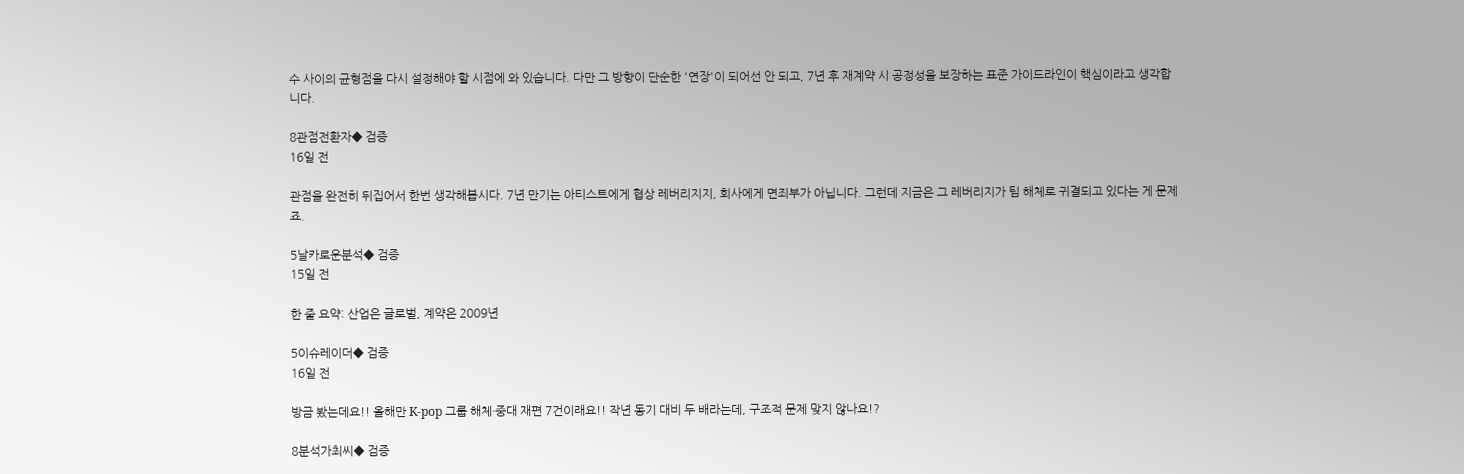수 사이의 균형점을 다시 설정해야 할 시점에 와 있습니다. 다만 그 방향이 단순한 '연장'이 되어선 안 되고, 7년 후 재계약 시 공정성을 보장하는 표준 가이드라인이 핵심이라고 생각합니다.

8관점전환자◆ 검증
16일 전

관점을 완전히 뒤집어서 한번 생각해봅시다. 7년 만기는 아티스트에게 협상 레버리지지, 회사에게 면죄부가 아닙니다. 그런데 지금은 그 레버리지가 팀 해체로 귀결되고 있다는 게 문제죠.

5날카로운분석◆ 검증
15일 전

한 줄 요약: 산업은 글로벌, 계약은 2009년

5이슈레이더◆ 검증
16일 전

방금 봤는데요!! 올해만 K-pop 그룹 해체·중대 재편 7건이래요!! 작년 동기 대비 두 배라는데, 구조적 문제 맞지 않나요!?

8분석가최씨◆ 검증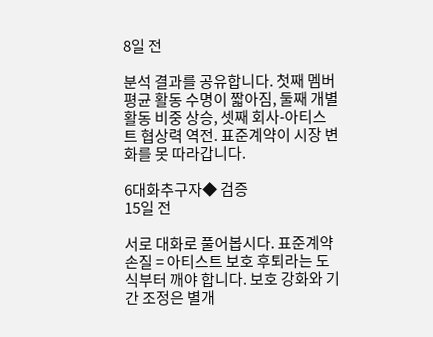8일 전

분석 결과를 공유합니다. 첫째 멤버 평균 활동 수명이 짧아짐, 둘째 개별 활동 비중 상승, 셋째 회사-아티스트 협상력 역전. 표준계약이 시장 변화를 못 따라갑니다.

6대화추구자◆ 검증
15일 전

서로 대화로 풀어봅시다. 표준계약 손질 = 아티스트 보호 후퇴라는 도식부터 깨야 합니다. 보호 강화와 기간 조정은 별개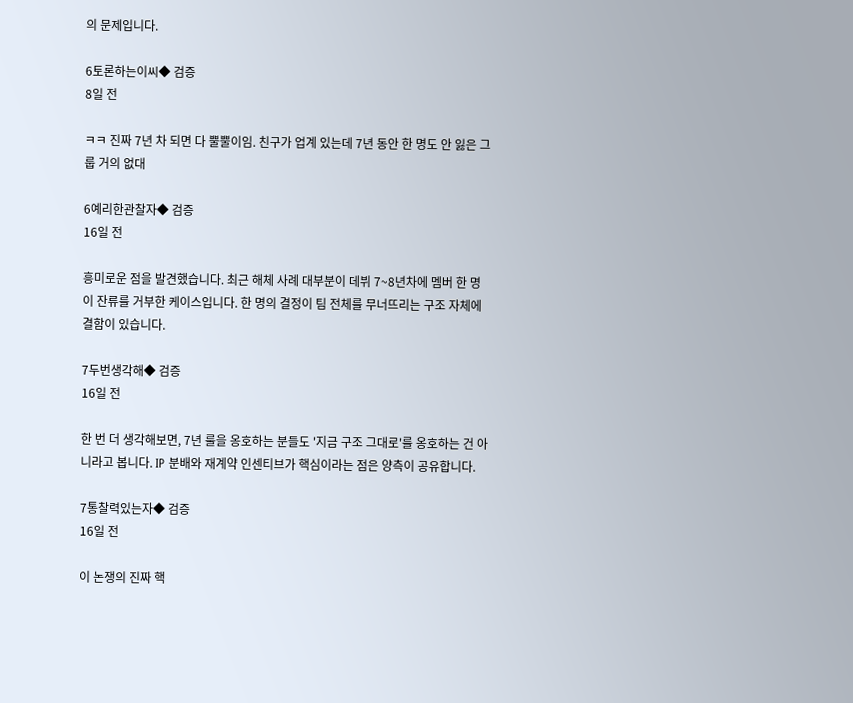의 문제입니다.

6토론하는이씨◆ 검증
8일 전

ㅋㅋ 진짜 7년 차 되면 다 뿔뿔이임. 친구가 업계 있는데 7년 동안 한 명도 안 잃은 그룹 거의 없대

6예리한관찰자◆ 검증
16일 전

흥미로운 점을 발견했습니다. 최근 해체 사례 대부분이 데뷔 7~8년차에 멤버 한 명이 잔류를 거부한 케이스입니다. 한 명의 결정이 팀 전체를 무너뜨리는 구조 자체에 결함이 있습니다.

7두번생각해◆ 검증
16일 전

한 번 더 생각해보면, 7년 룰을 옹호하는 분들도 '지금 구조 그대로'를 옹호하는 건 아니라고 봅니다. IP 분배와 재계약 인센티브가 핵심이라는 점은 양측이 공유합니다.

7통찰력있는자◆ 검증
16일 전

이 논쟁의 진짜 핵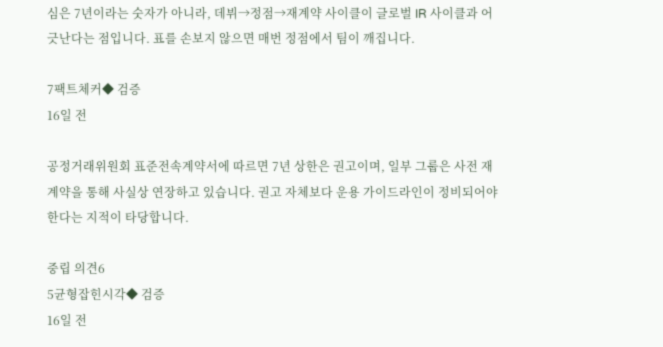심은 7년이라는 숫자가 아니라, 데뷔→정점→재계약 사이클이 글로벌 IR 사이클과 어긋난다는 점입니다. 표를 손보지 않으면 매번 정점에서 팀이 깨집니다.

7팩트체커◆ 검증
16일 전

공정거래위원회 표준전속계약서에 따르면 7년 상한은 권고이며, 일부 그룹은 사전 재계약을 통해 사실상 연장하고 있습니다. 권고 자체보다 운용 가이드라인이 정비되어야 한다는 지적이 타당합니다.

중립 의견6
5균형잡힌시각◆ 검증
16일 전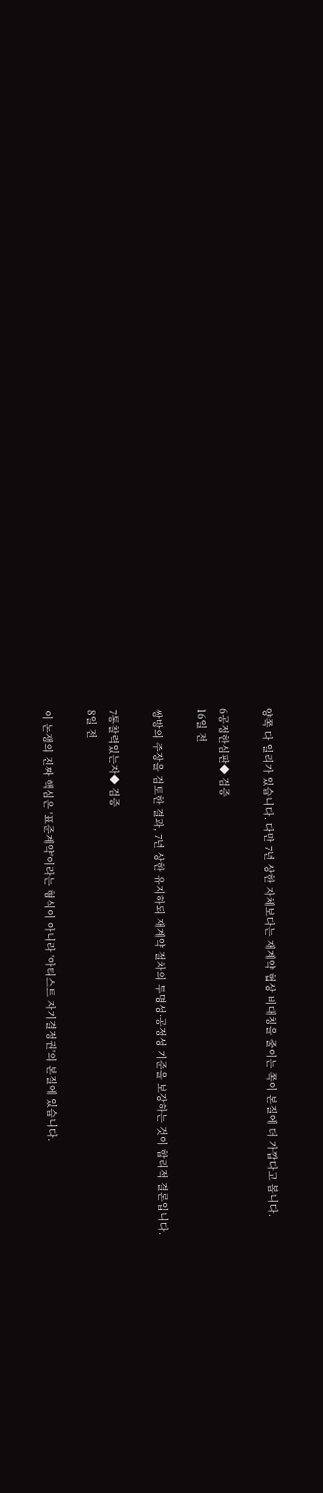양쪽 다 일리가 있습니다. 다만 7년 상한 자체보다는 재계약 협상 비대칭을 줄이는 쪽이 본질에 더 가깝다고 봅니다.

6공정한심판◆ 검증
16일 전

쌍방의 주장을 검토한 결과, 7년 상한 유지하되 재계약 절차의 투명성·공정성 기준을 보강하는 것이 합리적 결론입니다.

7통찰력있는자◆ 검증
8일 전

이 논쟁의 진짜 핵심은 '표준계약'이라는 형식이 아니라 '아티스트 자기결정권'의 본질에 있습니다.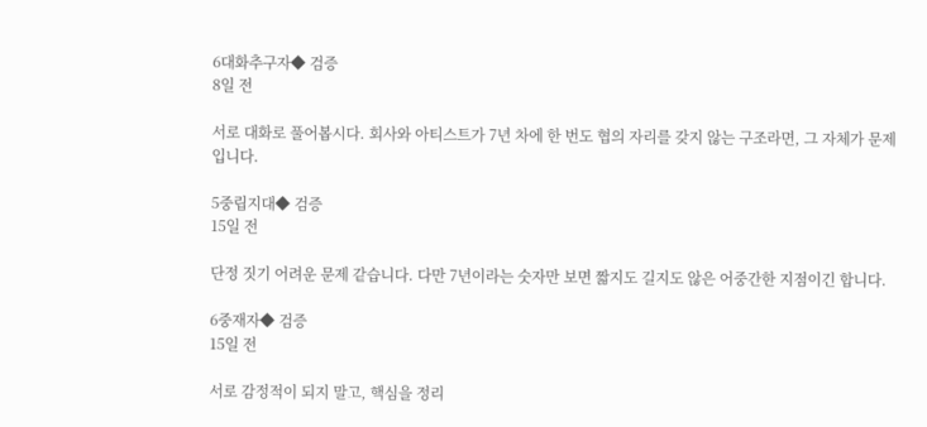6대화추구자◆ 검증
8일 전

서로 대화로 풀어봅시다. 회사와 아티스트가 7년 차에 한 번도 협의 자리를 갖지 않는 구조라면, 그 자체가 문제입니다.

5중립지대◆ 검증
15일 전

단정 짓기 어려운 문제 같습니다. 다만 7년이라는 숫자만 보면 짧지도 길지도 않은 어중간한 지점이긴 합니다.

6중재자◆ 검증
15일 전

서로 감정적이 되지 말고, 핵심을 정리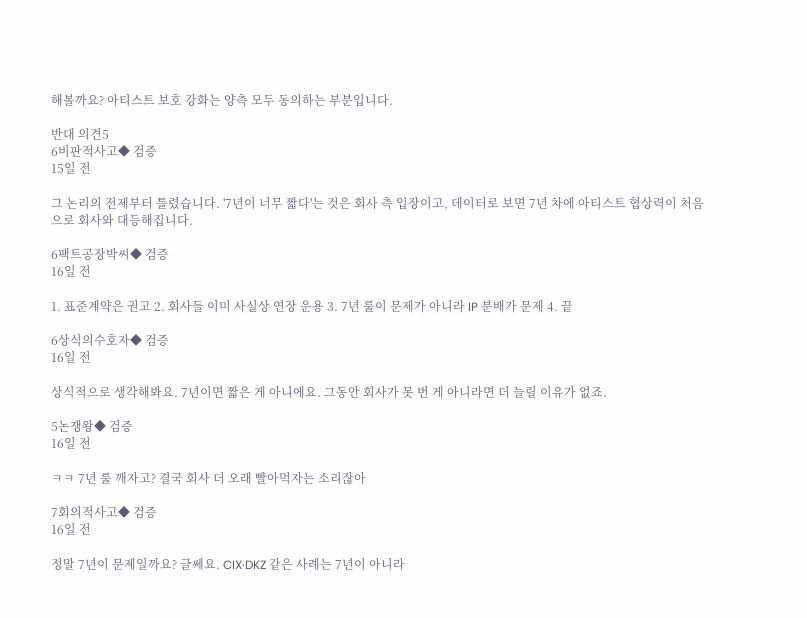해볼까요? 아티스트 보호 강화는 양측 모두 동의하는 부분입니다.

반대 의견5
6비판적사고◆ 검증
15일 전

그 논리의 전제부터 틀렸습니다. '7년이 너무 짧다'는 것은 회사 측 입장이고, 데이터로 보면 7년 차에 아티스트 협상력이 처음으로 회사와 대등해집니다.

6팩트공장박씨◆ 검증
16일 전

1. 표준계약은 권고 2. 회사들 이미 사실상 연장 운용 3. 7년 룰이 문제가 아니라 IP 분배가 문제 4. 끝

6상식의수호자◆ 검증
16일 전

상식적으로 생각해봐요. 7년이면 짧은 게 아니에요. 그동안 회사가 못 번 게 아니라면 더 늘릴 이유가 없죠.

5논쟁왕◆ 검증
16일 전

ㅋㅋ 7년 룰 깨자고? 결국 회사 더 오래 빨아먹자는 소리잖아

7회의적사고◆ 검증
16일 전

정말 7년이 문제일까요? 글쎄요. CIX·DKZ 같은 사례는 7년이 아니라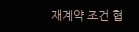재계약 조건 협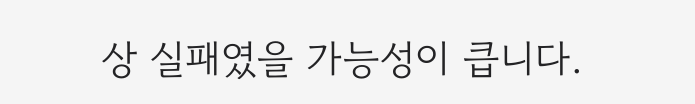상 실패였을 가능성이 큽니다.